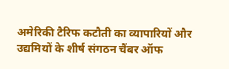अमेरिकी टैरिफ कटौती का व्यापारियों और उद्यमियों के शीर्ष संगठन चैंबर ऑफ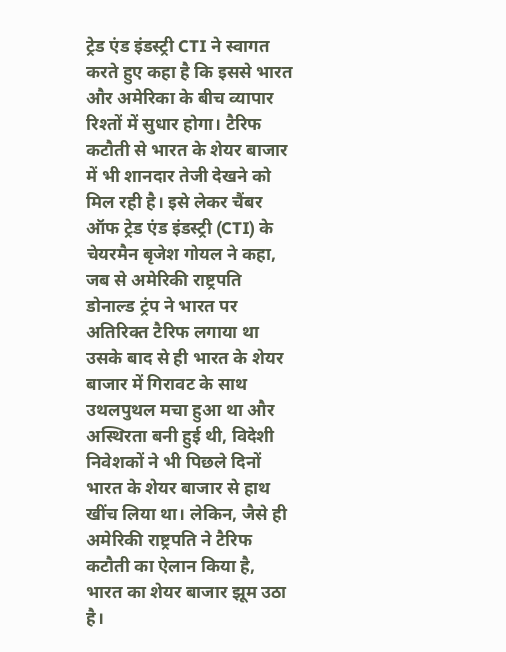ट्रेड एंड इंडस्ट्री CTI ने स्वागत करते हुए कहा है कि इससे भारत और अमेरिका के बीच व्यापार रिश्तों में सुधार होगा। टैरिफ कटौती से भारत के शेयर बाजार में भी शानदार तेजी देखने को मिल रही है। इसे लेकर चैंबर ऑफ ट्रेड एंड इंडस्ट्री (CTI) के चेयरमैन बृजेश गोयल ने कहा, जब से अमेरिकी राष्ट्रपति डोनाल्ड ट्रंप ने भारत पर अतिरिक्त टैरिफ लगाया था उसके बाद से ही भारत के शेयर बाजार में गिरावट के साथ उथलपुथल मचा हुआ था और अस्थिरता बनी हुई थी, विदेशी निवेशकों ने भी पिछले दिनों भारत के शेयर बाजार से हाथ खींच लिया था। लेकिन, जैसे ही अमेरिकी राष्ट्रपति ने टैरिफ कटौती का ऐलान किया है, भारत का शेयर बाजार झूम उठा है।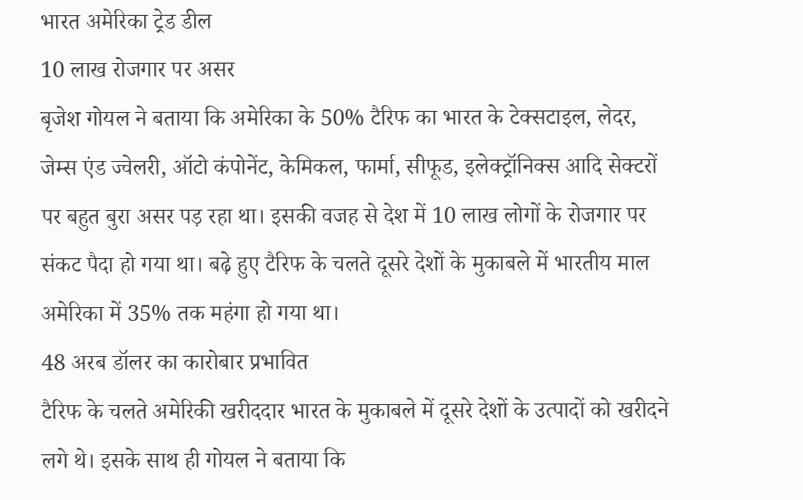भारत अमेरिका ट्रेड डील
10 लाख रोजगार पर असर
बृजेश गोयल ने बताया कि अमेरिका के 50% टैरिफ का भारत के टेक्सटाइल, लेदर, जेम्स एंड ज्वेलरी, ऑटो कंपोनेंट, केमिकल, फार्मा, सीफूड, इलेक्ट्रॉनिक्स आदि सेक्टरों पर बहुत बुरा असर पड़ रहा था। इसकी वजह से देश में 10 लाख लोगों के रोजगार पर संकट पैदा हो गया था। बढ़े हुए टैरिफ के चलते दूसरे देशों के मुकाबले में भारतीय माल अमेरिका में 35% तक महंगा हो गया था।
48 अरब डॉलर का कारोबार प्रभावित
टैरिफ के चलते अमेरिकी खरीददार भारत के मुकाबले में दूसरे देशों के उत्पादों को खरीदने लगे थे। इसके साथ ही गोयल ने बताया कि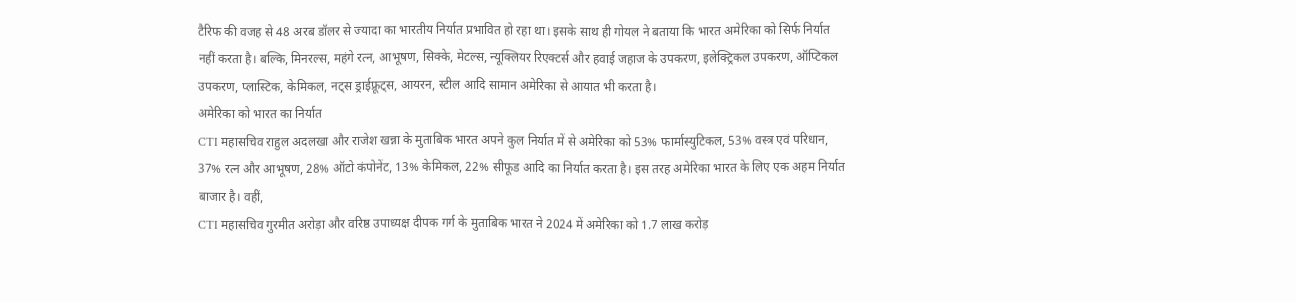टैरिफ की वजह से 48 अरब डॉलर से ज्यादा का भारतीय निर्यात प्रभावित हो रहा था। इसके साथ ही गोयल ने बताया कि भारत अमेरिका को सिर्फ निर्यात नहीं करता है। बल्कि, मिनरल्स, महंगे रत्न, आभूषण, सिक्के, मेटल्स, न्यूक्लियर रिएक्टर्स और हवाई जहाज के उपकरण, इलेक्ट्रिकल उपकरण, ऑप्टिकल उपकरण, प्लास्टिक, केमिकल, नट्स ड्राईफ्रूट्स, आयरन, स्टील आदि सामान अमेरिका से आयात भी करता है।
अमेरिका को भारत का निर्यात
CTI महासचिव राहुल अदलखा और राजेश खन्ना के मुताबिक भारत अपने कुल निर्यात में से अमेरिका को 53% फार्मास्युटिकल, 53% वस्त्र एवं परिधान, 37% रत्न और आभूषण, 28% ऑटो कंपोनेंट, 13% केमिकल, 22% सीफूड आदि का निर्यात करता है। इस तरह अमेरिका भारत के लिए एक अहम निर्यात बाजार है। वहीं,
CTI महासचिव गुरमीत अरोड़ा और वरिष्ठ उपाध्यक्ष दीपक गर्ग के मुताबिक भारत ने 2024 में अमेरिका को 1.7 लाख करोड़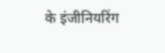के इंजीनियरिंग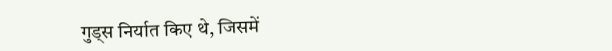गुड्स निर्यात किए थे, जिसमें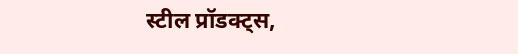स्टील प्रॉडक्ट्स,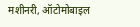मशीनरी, ऑटोमोबाइल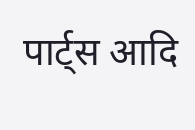पार्ट्स आदि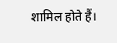शामिल होते हैं।